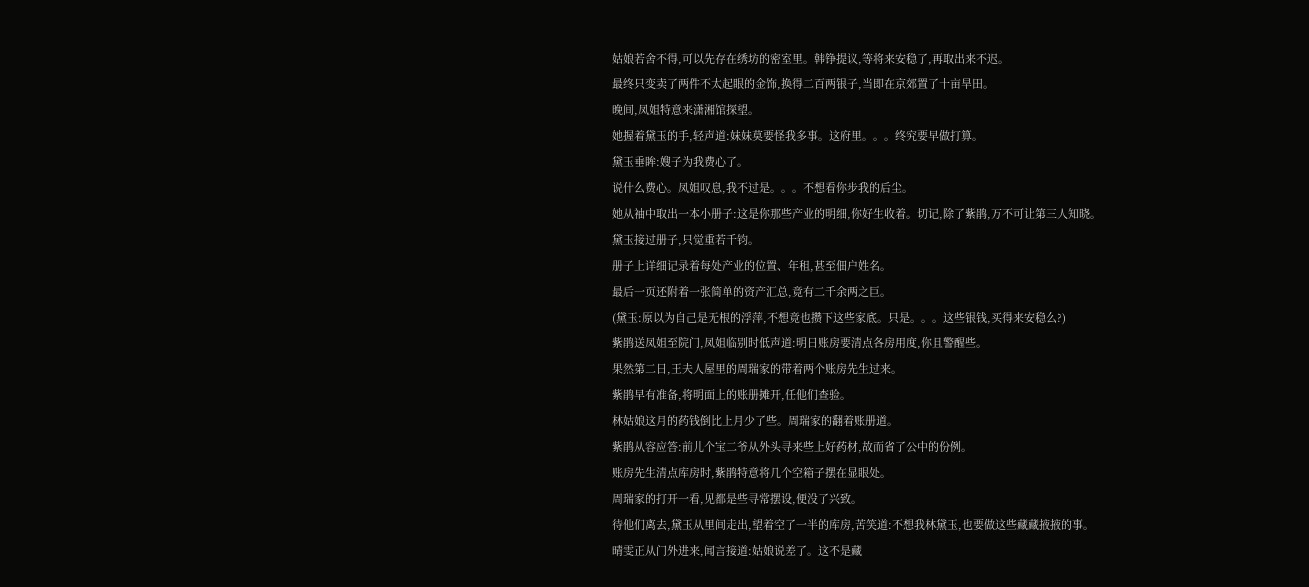姑娘若舍不得,可以先存在绣坊的密室里。韩铮提议,等将来安稳了,再取出来不迟。
最终只变卖了两件不太起眼的金饰,换得二百两银子,当即在京郊置了十亩旱田。
晚间,凤姐特意来潇湘馆探望。
她握着黛玉的手,轻声道:妹妹莫要怪我多事。这府里。。。终究要早做打算。
黛玉垂眸:嫂子为我费心了。
说什么费心。凤姐叹息,我不过是。。。不想看你步我的后尘。
她从袖中取出一本小册子:这是你那些产业的明细,你好生收着。切记,除了紫鹃,万不可让第三人知晓。
黛玉接过册子,只觉重若千钧。
册子上详细记录着每处产业的位置、年租,甚至佃户姓名。
最后一页还附着一张简单的资产汇总,竟有二千余两之巨。
(黛玉:原以为自己是无根的浮萍,不想竟也攒下这些家底。只是。。。这些银钱,买得来安稳么?)
紫鹃送凤姐至院门,凤姐临别时低声道:明日账房要清点各房用度,你且警醒些。
果然第二日,王夫人屋里的周瑞家的带着两个账房先生过来。
紫鹃早有准备,将明面上的账册摊开,任他们查验。
林姑娘这月的药钱倒比上月少了些。周瑞家的翻着账册道。
紫鹃从容应答:前儿个宝二爷从外头寻来些上好药材,故而省了公中的份例。
账房先生清点库房时,紫鹃特意将几个空箱子摆在显眼处。
周瑞家的打开一看,见都是些寻常摆设,便没了兴致。
待他们离去,黛玉从里间走出,望着空了一半的库房,苦笑道:不想我林黛玉,也要做这些藏藏掖掖的事。
晴雯正从门外进来,闻言接道:姑娘说差了。这不是藏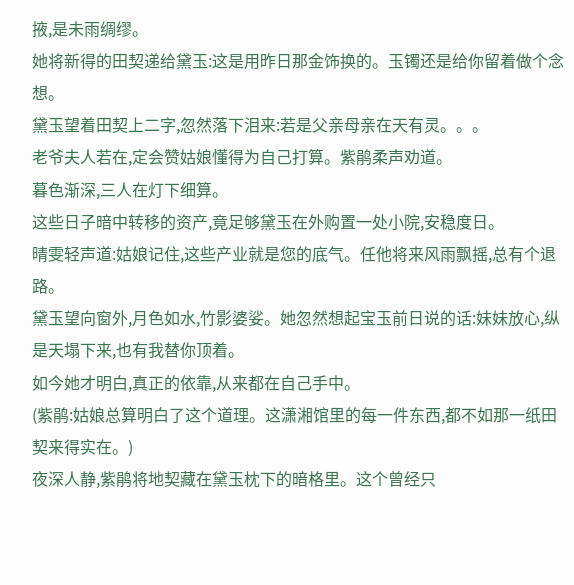掖,是未雨绸缪。
她将新得的田契递给黛玉:这是用昨日那金饰换的。玉镯还是给你留着做个念想。
黛玉望着田契上二字,忽然落下泪来:若是父亲母亲在天有灵。。。
老爷夫人若在,定会赞姑娘懂得为自己打算。紫鹃柔声劝道。
暮色渐深,三人在灯下细算。
这些日子暗中转移的资产,竟足够黛玉在外购置一处小院,安稳度日。
晴雯轻声道:姑娘记住,这些产业就是您的底气。任他将来风雨飘摇,总有个退路。
黛玉望向窗外,月色如水,竹影婆娑。她忽然想起宝玉前日说的话:妹妹放心,纵是天塌下来,也有我替你顶着。
如今她才明白,真正的依靠,从来都在自己手中。
(紫鹃:姑娘总算明白了这个道理。这潇湘馆里的每一件东西,都不如那一纸田契来得实在。)
夜深人静,紫鹃将地契藏在黛玉枕下的暗格里。这个曾经只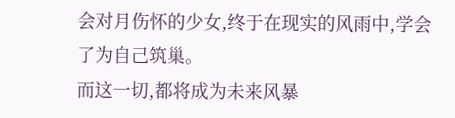会对月伤怀的少女,终于在现实的风雨中,学会了为自己筑巢。
而这一切,都将成为未来风暴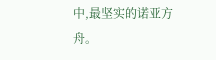中,最坚实的诺亚方舟。